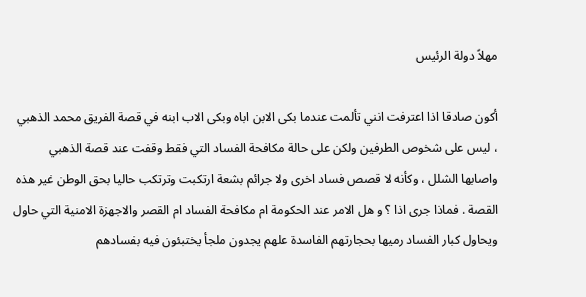مهلاً دولة الرئيس

أكون صادقا اذا اعترفت انني تألمت عندما بكى الابن اباه وبكى الاب ابنه في قصة الفريق محمد الذهبي ، ليس على شخوص الطرفين ولكن على حالة مكافحة الفساد التي فقط وقفت عند قصة الذهبي واصابها الشلل ، وكأنه لا قصص فساد اخرى ولا جرائم بشعة ارتكبت وترتكب حاليا بحق الوطن غير هذه القصة . فماذا جرى اذا ؟ و هل الامر عند الحكومة ام مكافحة الفساد ام القصر والاجهزة الامنية التي حاول ويحاول كبار الفساد رميها بحجارتهم الفاسدة علهم يجدون ملجأ يختبئون فيه بفسادهم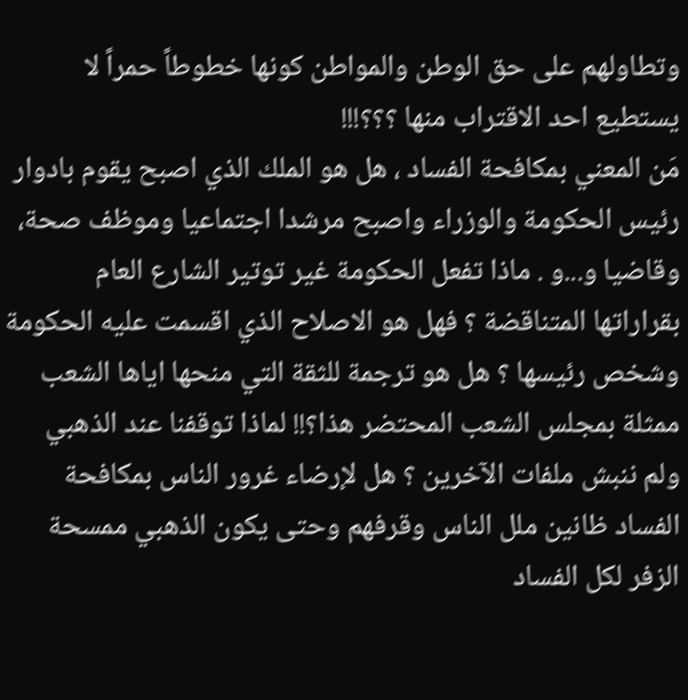وتطاولهم على حق الوطن والمواطن كونها خطوطاً حمراً لا يستطيع احد الاقتراب منها ؟؟؟!!!
مَن المعني بمكافحة الفساد ، هل هو الملك الذي اصبح يقوم بادوار رئيس الحكومة والوزراء واصبح مرشدا اجتماعيا وموظف صحة، وقاضيا و...و . ماذا تفعل الحكومة غير توتير الشارع العام بقراراتها المتناقضة ؟ فهل هو الاصلاح الذي اقسمت عليه الحكومة وشخص رئيسها ؟ هل هو ترجمة للثقة التي منحها اياها الشعب ممثلة بمجلس الشعب المحتضر هذا؟!! لماذا توقفنا عند الذهبي ولم ننبش ملفات الآخرين ؟ هل لإرضاء غرور الناس بمكافحة الفساد ظانين ملل الناس وقرفهم وحتى يكون الذهبي ممسحة الزفر لكل الفساد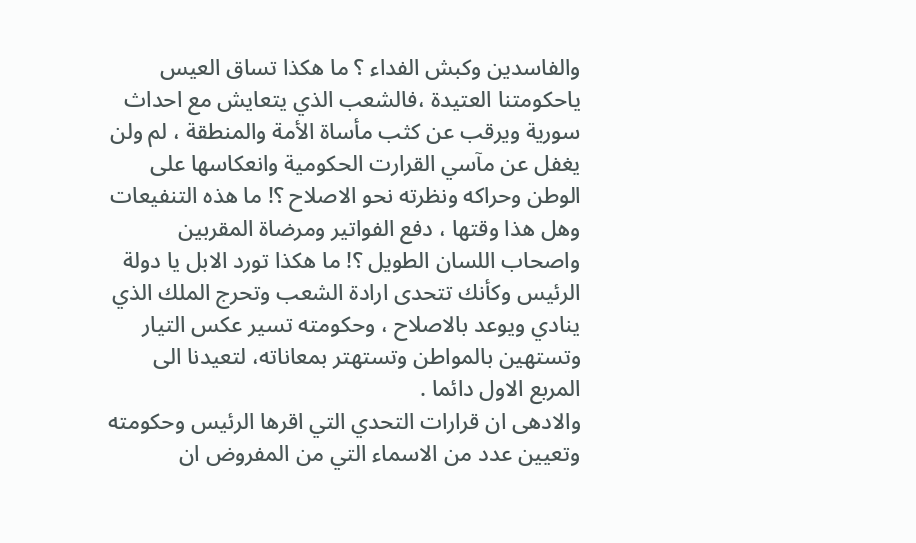والفاسدين وكبش الفداء ؟ ما هكذا تساق العيس ياحكومتنا العتيدة ،فالشعب الذي يتعايش مع احداث سورية ويرقب عن كثب مأساة الأمة والمنطقة ، لم ولن يغفل عن مآسي القرارت الحكومية وانعكاسها على الوطن وحراكه ونظرته نحو الاصلاح ؟! ما هذه التنفيعات وهل هذا وقتها ، دفع الفواتير ومرضاة المقربين واصحاب اللسان الطويل ؟! ما هكذا تورد الابل يا دولة الرئيس وكأنك تتحدى ارادة الشعب وتحرج الملك الذي ينادي ويوعد بالاصلاح ، وحكومته تسير عكس التيار وتستهين بالمواطن وتستهتر بمعاناته، لتعيدنا الى المربع الاول دائما .
والادهى ان قرارات التحدي التي اقرها الرئيس وحكومته وتعيين عدد من الاسماء التي من المفروض ان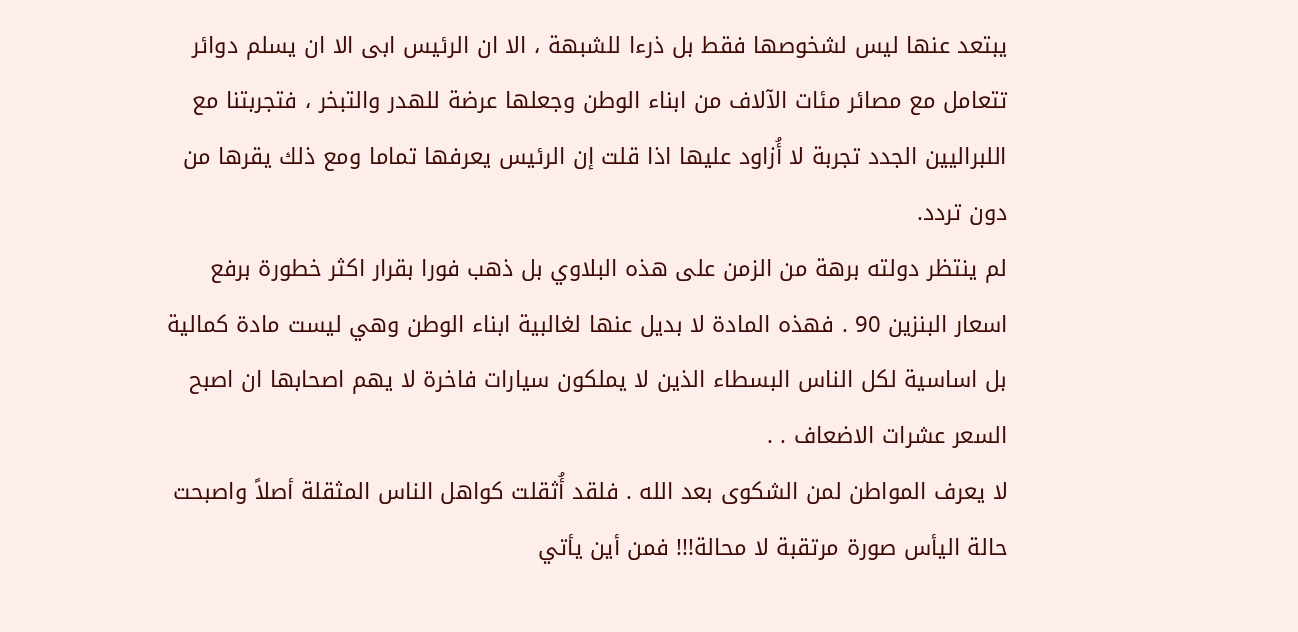يبتعد عنها ليس لشخوصها فقط بل ذرءا للشبهة ، الا ان الرئيس ابى الا ان يسلم دوائر تتعامل مع مصائر مئات الآلاف من ابناء الوطن وجعلها عرضة للهدر والتبخر ، فتجربتنا مع اللبراليين الجدد تجربة لا أُزاود عليها اذا قلت إن الرئيس يعرفها تماما ومع ذلك يقرها من دون تردد.
لم ينتظر دولته برهة من الزمن على هذه البلاوي بل ذهب فورا بقرار اكثر خطورة برفع اسعار البنزين 90 . فهذه المادة لا بديل عنها لغالبية ابناء الوطن وهي ليست مادة كمالية بل اساسية لكل الناس البسطاء الذين لا يملكون سيارات فاخرة لا يهم اصحابها ان اصبح السعر عشرات الاضعاف . .
لا يعرف المواطن لمن الشكوى بعد الله . فلقد أُثقلت كواهل الناس المثقلة أصلاً واصبحت حالة اليأس صورة مرتقبة لا محالة!!! فمن أين يأتي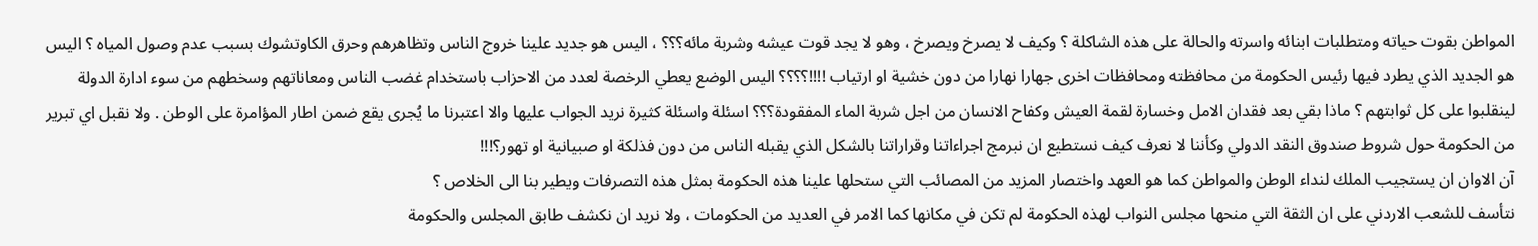المواطن بقوت حياته ومتطلبات ابنائه واسرته والحالة على هذه الشاكلة ؟ وكيف لا يصرخ ويصرخ ، وهو لا يجد قوت عيشه وشربة مائه؟؟؟ ، اليس هو جديد علينا خروج الناس وتظاهرهم وحرق الكاوتشوك بسبب عدم وصول المياه ؟ اليس هو الجديد الذي يطرد فيها رئيس الحكومة من محافظته ومحافظات اخرى جهارا نهارا من دون خشية او ارتياب !!!!؟؟؟؟ اليس الوضع يعطي الرخصة لعدد من الاحزاب باستخدام غضب الناس ومعاناتهم وسخطهم من سوء ادارة الدولة لينقلبوا على كل ثوابتهم ؟ ماذا بقي بعد فقدان الامل وخسارة لقمة العيش وكفاح الانسان من اجل شربة الماء المفقودة؟؟؟ اسئلة واسئلة كثيرة نريد الجواب عليها والا اعتبرنا ما يُجرى يقع ضمن اطار المؤامرة على الوطن . ولا نقبل اي تبرير من الحكومة حول شروط صندوق النقد الدولي وكأننا لا نعرف كيف نستطيع ان نبرمج اجراءاتنا وقراراتنا بالشكل الذي يقبله الناس من دون فذلكة او صبيانية او تهور؟!!!
آن الاوان ان يستجيب الملك لنداء الوطن والمواطن كما هو العهد واختصار المزيد من المصائب التي ستحلها علينا هذه الحكومة بمثل هذه التصرفات ويطير بنا الى الخلاص ؟
نتأسف للشعب الاردني على ان الثقة التي منحها مجلس النواب لهذه الحكومة لم تكن في مكانها كما الامر في العديد من الحكومات ، ولا نريد ان نكشف طابق المجلس والحكومة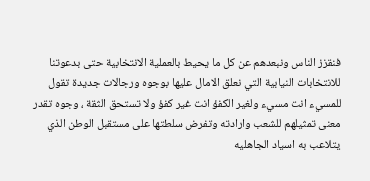فنقزز الناس ونبعدهم عن كل ما يحيط بالعملية الانتخابية حتى بدعوتنا للانتخابات النيابية التي نعلق الامال عليها بوجوه ورجالات جديدة تقول للمسيء انت مسيء ولغير الكفؤ انت غير كفؤ ولا تستحق الثقة ، وجوه تقدر معنى تمثيلهم للشعب وارادته وتفرض سلطتها على مستقبل الوطن الذي يتلاعب به اسياد الجاهليه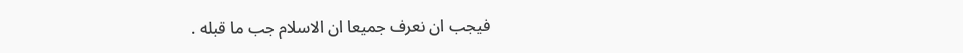فيجب ان نعرف جميعا ان الاسلام جب ما قبله .